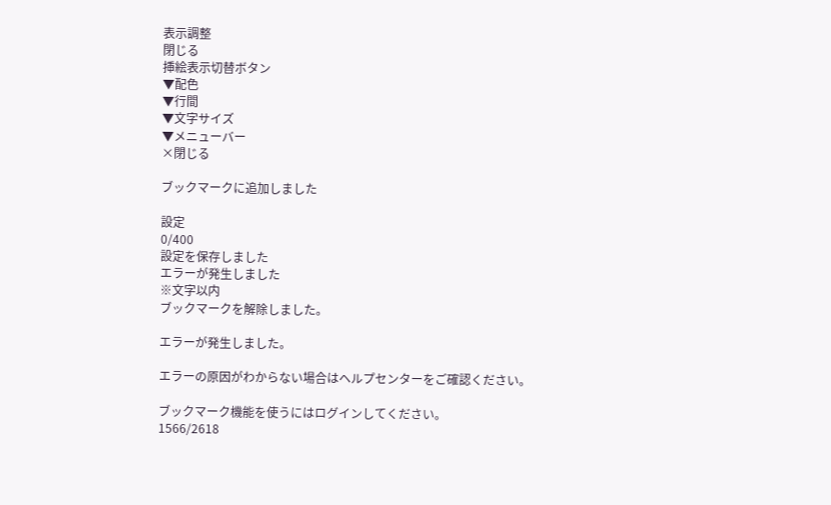表示調整
閉じる
挿絵表示切替ボタン
▼配色
▼行間
▼文字サイズ
▼メニューバー
×閉じる

ブックマークに追加しました

設定
0/400
設定を保存しました
エラーが発生しました
※文字以内
ブックマークを解除しました。

エラーが発生しました。

エラーの原因がわからない場合はヘルプセンターをご確認ください。

ブックマーク機能を使うにはログインしてください。
1566/2618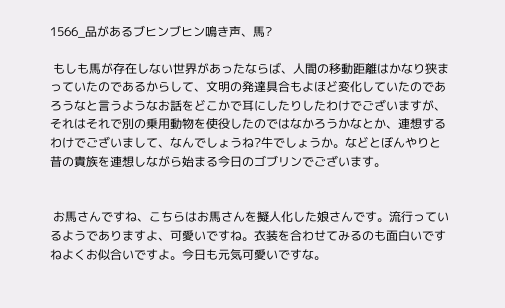1566_品があるブヒンブヒン鳴き声、馬?

 もしも馬が存在しない世界があったならば、人間の移動距離はかなり狭まっていたのであるからして、文明の発達具合もよほど変化していたのであろうなと言うようなお話をどこかで耳にしたりしたわけでございますが、それはそれで別の乗用動物を使役したのではなかろうかなとか、連想するわけでございまして、なんでしょうね?牛でしょうか。などとぼんやりと昔の貴族を連想しながら始まる今日のゴブリンでございます。


 お馬さんですね、こちらはお馬さんを擬人化した娘さんです。流行っているようでありますよ、可愛いですね。衣装を合わせてみるのも面白いですねよくお似合いですよ。今日も元気可愛いですな。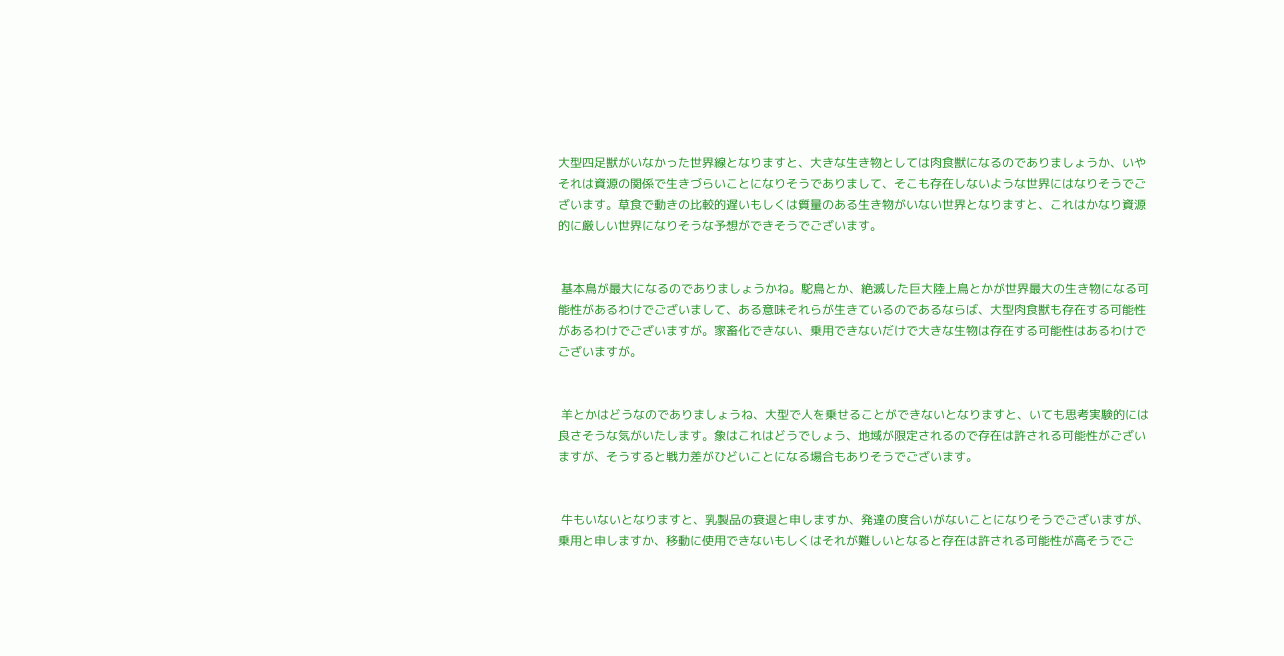大型四足獣がいなかった世界線となりますと、大きな生き物としては肉食獣になるのでありましょうか、いやそれは資源の関係で生きづらいことになりそうでありまして、そこも存在しないような世界にはなりそうでございます。草食で動きの比較的遅いもしくは質量のある生き物がいない世界となりますと、これはかなり資源的に厳しい世界になりそうな予想ができそうでございます。


 基本鳥が最大になるのでありましょうかね。駝鳥とか、絶滅した巨大陸上鳥とかが世界最大の生き物になる可能性があるわけでございまして、ある意味それらが生きているのであるならば、大型肉食獣も存在する可能性があるわけでございますが。家畜化できない、乗用できないだけで大きな生物は存在する可能性はあるわけでございますが。


 羊とかはどうなのでありましょうね、大型で人を乗せることができないとなりますと、いても思考実験的には良さそうな気がいたします。象はこれはどうでしょう、地域が限定されるので存在は許される可能性がございますが、そうすると戦力差がひどいことになる場合もありそうでございます。


 牛もいないとなりますと、乳製品の衰退と申しますか、発達の度合いがないことになりそうでございますが、乗用と申しますか、移動に使用できないもしくはそれが難しいとなると存在は許される可能性が高そうでご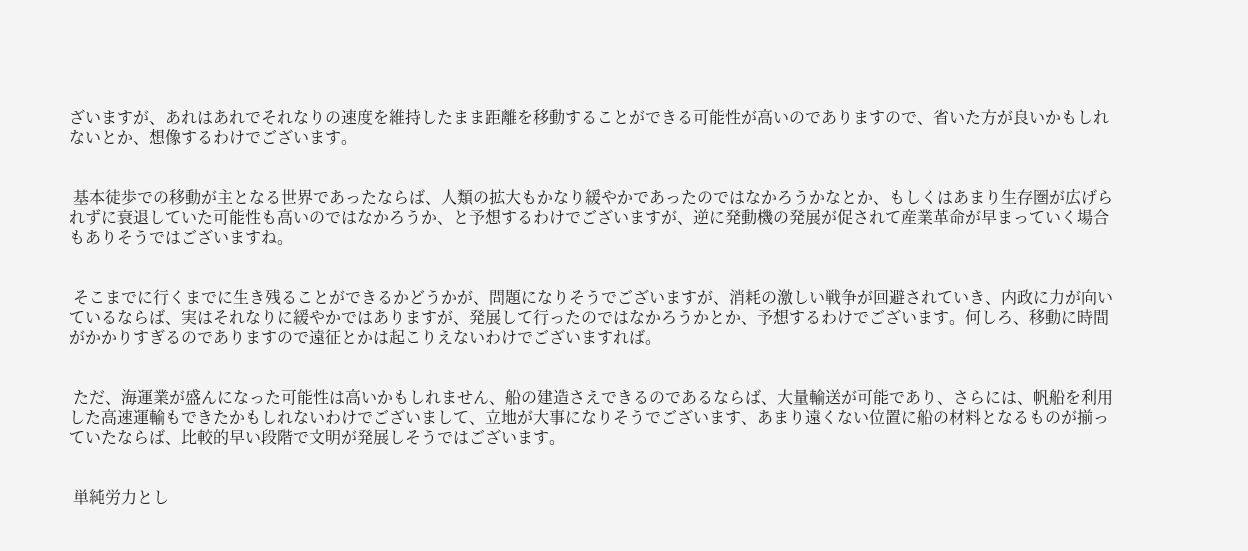ざいますが、あれはあれでそれなりの速度を維持したまま距離を移動することができる可能性が高いのでありますので、省いた方が良いかもしれないとか、想像するわけでございます。


 基本徒歩での移動が主となる世界であったならば、人類の拡大もかなり緩やかであったのではなかろうかなとか、もしくはあまり生存圏が広げられずに衰退していた可能性も高いのではなかろうか、と予想するわけでございますが、逆に発動機の発展が促されて産業革命が早まっていく場合もありそうではございますね。


 そこまでに行くまでに生き残ることができるかどうかが、問題になりそうでございますが、消耗の激しい戦争が回避されていき、内政に力が向いているならば、実はそれなりに緩やかではありますが、発展して行ったのではなかろうかとか、予想するわけでございます。何しろ、移動に時間がかかりすぎるのでありますので遠征とかは起こりえないわけでございますれば。


 ただ、海運業が盛んになった可能性は高いかもしれません、船の建造さえできるのであるならば、大量輸送が可能であり、さらには、帆船を利用した高速運輸もできたかもしれないわけでございまして、立地が大事になりそうでございます、あまり遠くない位置に船の材料となるものが揃っていたならば、比較的早い段階で文明が発展しそうではございます。


 単純労力とし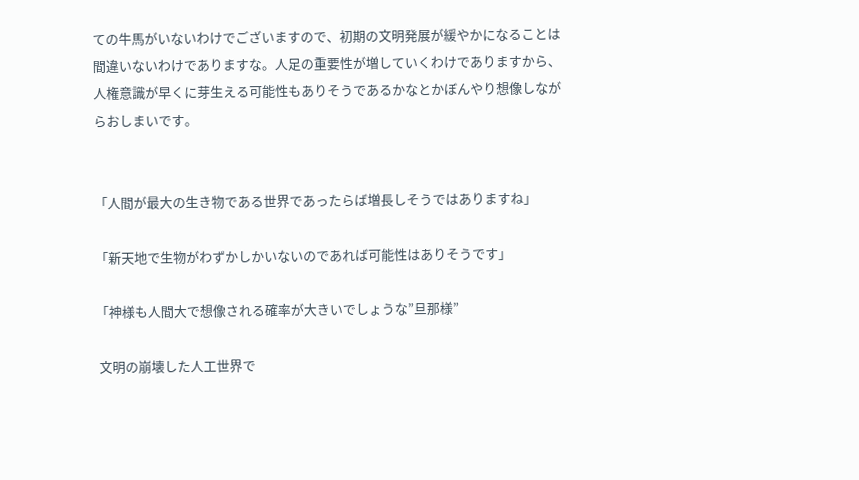ての牛馬がいないわけでございますので、初期の文明発展が緩やかになることは間違いないわけでありますな。人足の重要性が増していくわけでありますから、人権意識が早くに芽生える可能性もありそうであるかなとかぼんやり想像しながらおしまいです。


「人間が最大の生き物である世界であったらば増長しそうではありますね」

「新天地で生物がわずかしかいないのであれば可能性はありそうです」

「神様も人間大で想像される確率が大きいでしょうな”旦那様”

 文明の崩壊した人工世界で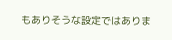もありそうな設定ではありま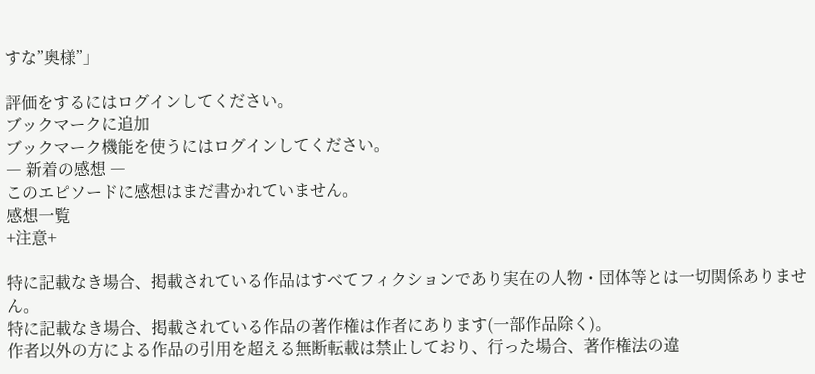すな”奥様”」

評価をするにはログインしてください。
ブックマークに追加
ブックマーク機能を使うにはログインしてください。
― 新着の感想 ―
このエピソードに感想はまだ書かれていません。
感想一覧
+注意+

特に記載なき場合、掲載されている作品はすべてフィクションであり実在の人物・団体等とは一切関係ありません。
特に記載なき場合、掲載されている作品の著作権は作者にあります(一部作品除く)。
作者以外の方による作品の引用を超える無断転載は禁止しており、行った場合、著作権法の違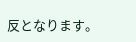反となります。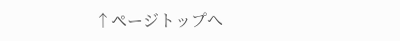↑ページトップへ